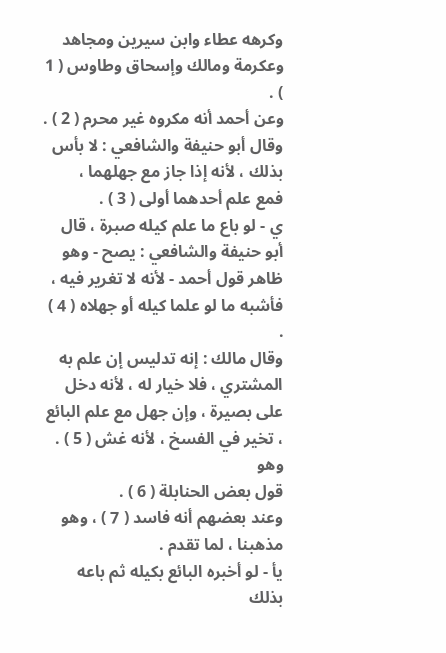وكرهه عطاء وابن سيرين ومجاهد وعكرمة ومالك وإسحاق وطاوس ( 1 ) .
وعن أحمد أنه مكروه غير محرم ( 2 ) .
وقال أبو حنيفة والشافعي : لا بأس بذلك ، لأنه إذا جاز مع جهلهما ،
فمع علم أحدهما أولى ( 3 ) .
ي - لو باع ما علم كيله صبرة ، قال أبو حنيفة والشافعي : يصح - وهو
ظاهر قول أحمد - لأنه لا تغرير فيه ، فأشبه ما لو علما كيله أو جهلاه ( 4 ) .
وقال مالك : إنه تدليس إن علم به المشتري ، فلا خيار له ، لأنه دخل
على بصيرة ، وإن جهل مع علم البائع ، تخير في الفسخ ، لأنه غش ( 5 ) . وهو
قول بعض الحنابلة ( 6 ) .
وعند بعضهم أنه فاسد ( 7 ) ، وهو مذهبنا ، لما تقدم .
يأ - لو أخبره البائع بكيله ثم باعه بذلك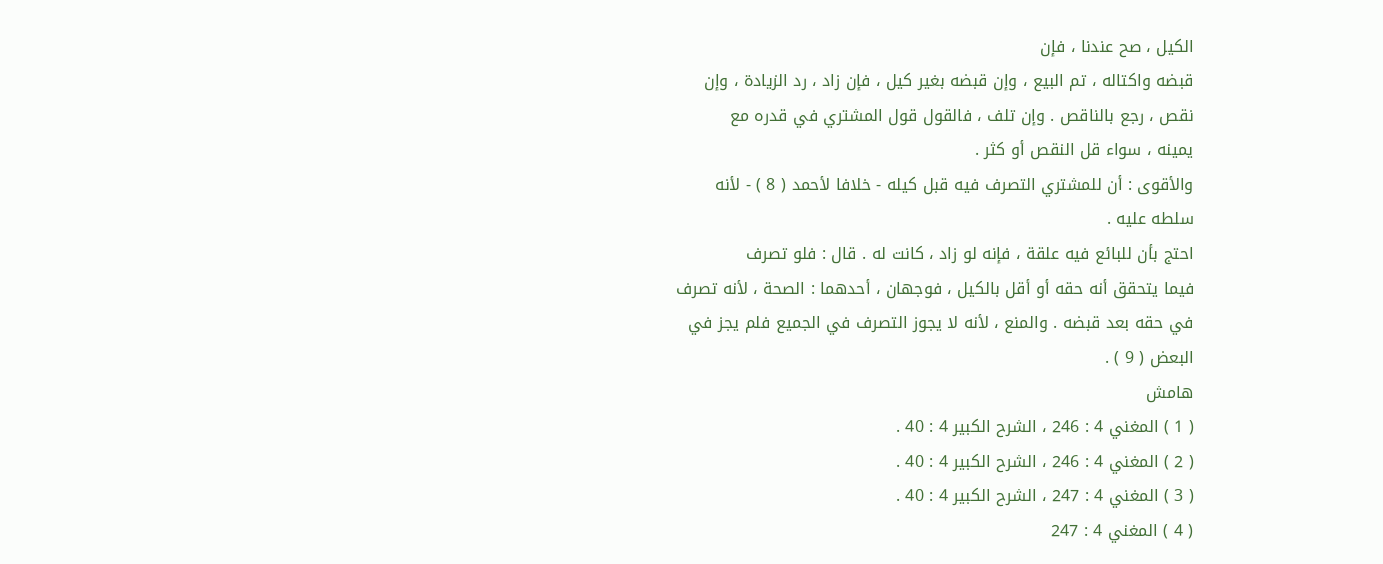الكيل ، صح عندنا ، فإن
قبضه واكتاله ، تم البيع ، وإن قبضه بغير كيل ، فإن زاد ، رد الزيادة ، وإن
نقص ، رجع بالناقص . وإن تلف ، فالقول قول المشتري في قدره مع
يمينه ، سواء قل النقص أو كثر .
والأقوى : أن للمشتري التصرف فيه قبل كيله - خلافا لأحمد ( 8 ) - لأنه
سلطه عليه .
احتج بأن للبائع فيه علقة ، فإنه لو زاد ، كانت له . قال : فلو تصرف
فيما يتحقق أنه حقه أو أقل بالكيل ، فوجهان ، أحدهما : الصحة ، لأنه تصرف
في حقه بعد قبضه . والمنع ، لأنه لا يجوز التصرف في الجميع فلم يجز في
البعض ( 9 ) .
هامش
( 1 ) المغني 4 : 246 ، الشرح الكبير 4 : 40 .
( 2 ) المغني 4 : 246 ، الشرح الكبير 4 : 40 .
( 3 ) المغني 4 : 247 ، الشرح الكبير 4 : 40 .
( 4 ) المغني 4 : 247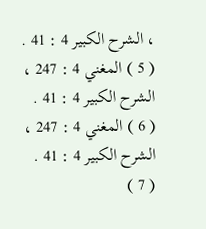، الشرح الكبير 4 : 41 .
( 5 ) المغني 4 : 247 ، الشرح الكبير 4 : 41 .
( 6 ) المغني 4 : 247 ، الشرح الكبير 4 : 41 .
( 7 )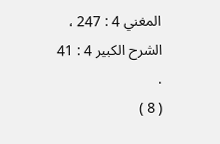المغني 4 : 247 ، الشرح الكبير 4 : 41 .
( 8 )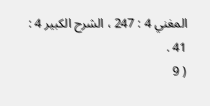المغني 4 : 247 ، الشرح الكبير 4 : 41 .
( 9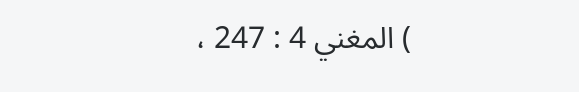) المغني 4 : 247 ،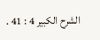الشرح الكبير 4 : 41 .